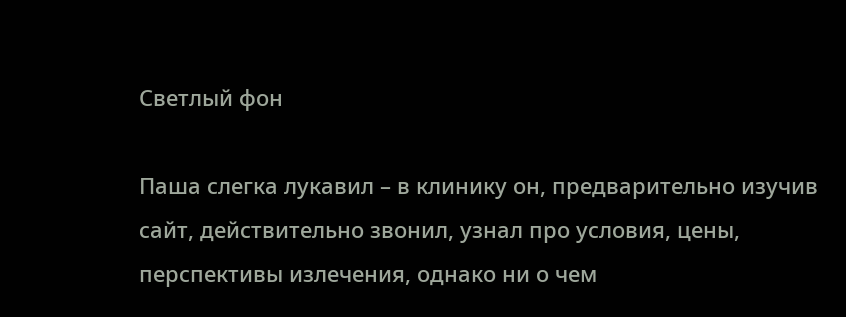Светлый фон

Паша слегка лукавил – в клинику он, предварительно изучив сайт, действительно звонил, узнал про условия, цены, перспективы излечения, однако ни о чем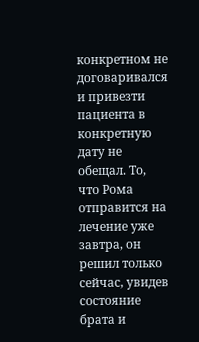конкретном не договаривался и привезти пациента в конкретную дату не обещал. То, что Рома отправится на лечение уже завтра, он решил только сейчас, увидев состояние брата и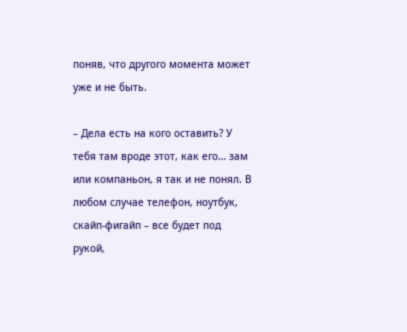поняв, что другого момента может уже и не быть.

– Дела есть на кого оставить? У тебя там вроде этот, как его… зам или компаньон, я так и не понял. В любом случае телефон, ноутбук, скайп-фигайп – все будет под рукой,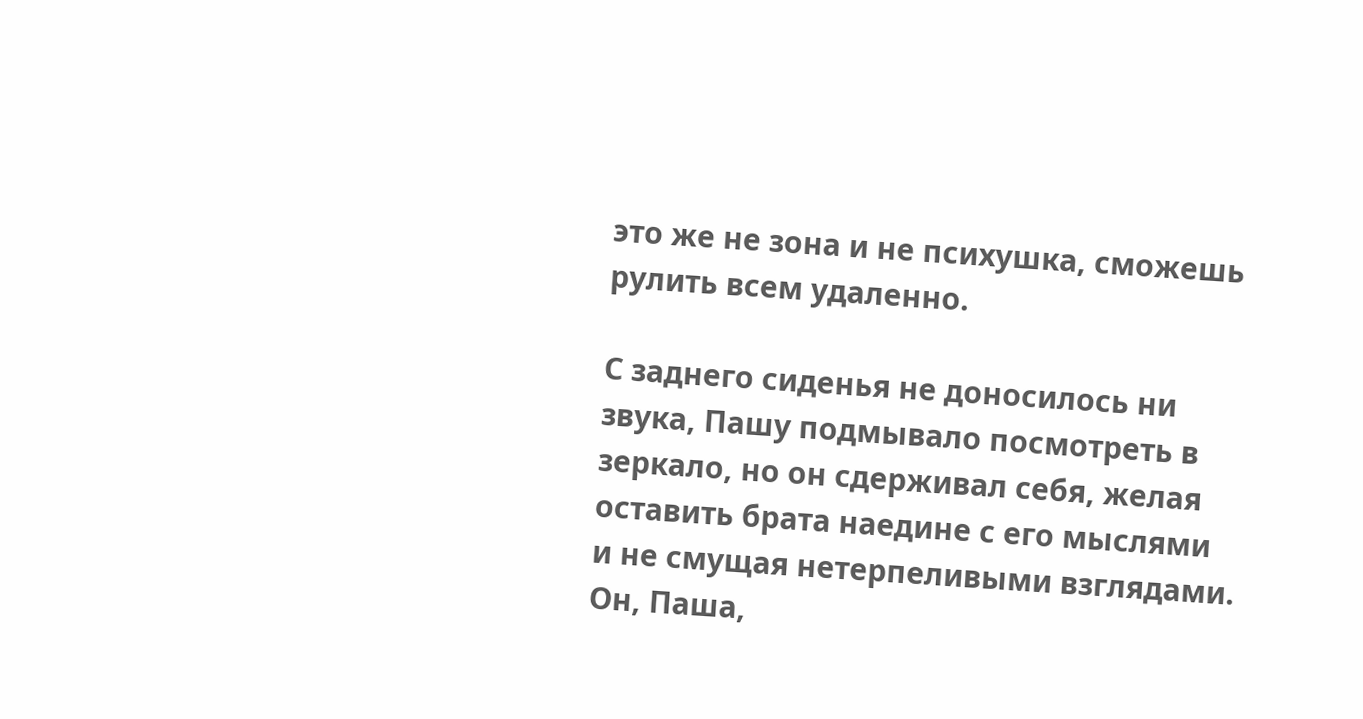это же не зона и не психушка, сможешь рулить всем удаленно.

С заднего сиденья не доносилось ни звука, Пашу подмывало посмотреть в зеркало, но он сдерживал себя, желая оставить брата наедине с его мыслями и не смущая нетерпеливыми взглядами. Он, Паша,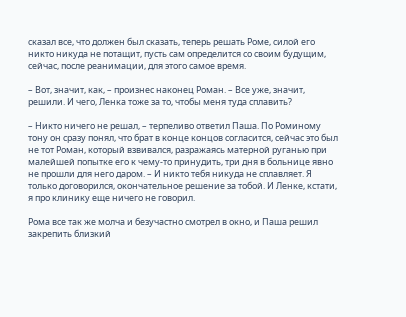сказал все, что должен был сказать, теперь решать Роме, силой его никто никуда не потащит, пусть сам определится со своим будущим, сейчас, после реанимации, для этого самое время.

– Вот, значит, как, – произнес наконец Роман. – Все уже, значит, решили. И чего, Ленка тоже за то, чтобы меня туда сплавить?

– Никто ничего не решал, – терпеливо ответил Паша. По Роминому тону он сразу понял, что брат в конце концов согласится, сейчас это был не тот Роман, который взвивался, разражаясь матерной руганью при малейшей попытке его к чему-то принудить, три дня в больнице явно не прошли для него даром. – И никто тебя никуда не сплавляет. Я только договорился, окончательное решение за тобой. И Ленке, кстати, я про клинику еще ничего не говорил.

Рома все так же молча и безучастно смотрел в окно, и Паша решил закрепить близкий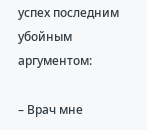успех последним убойным аргументом:

– Врач мне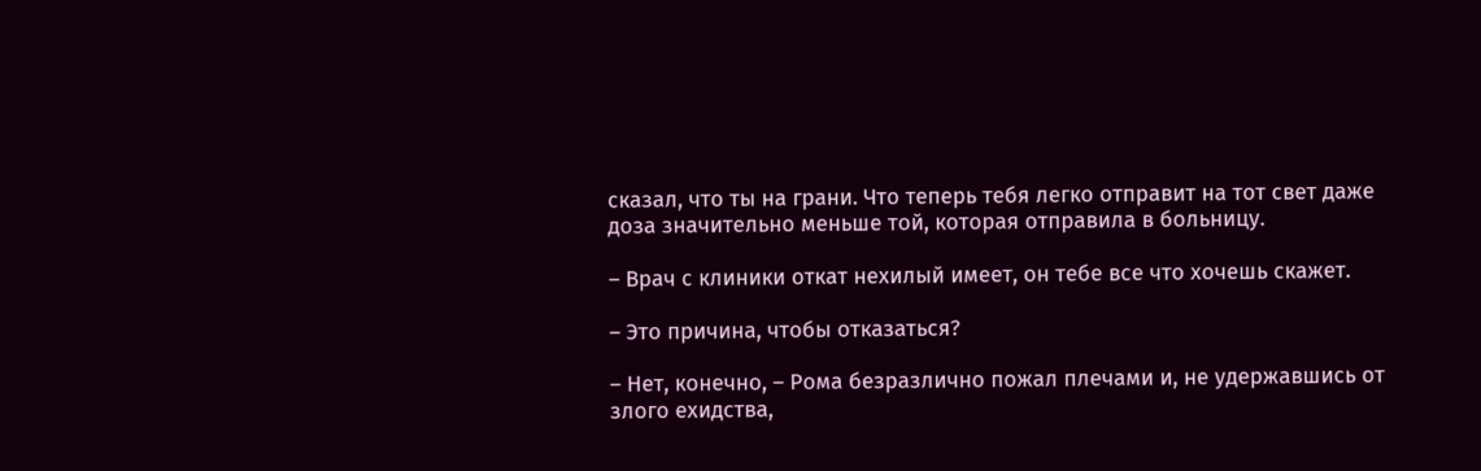сказал, что ты на грани. Что теперь тебя легко отправит на тот свет даже доза значительно меньше той, которая отправила в больницу.

– Врач с клиники откат нехилый имеет, он тебе все что хочешь скажет.

– Это причина, чтобы отказаться?

– Нет, конечно, – Рома безразлично пожал плечами и, не удержавшись от злого ехидства,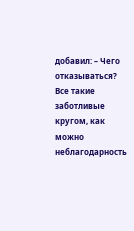добавил: – Чего отказываться? Все такие заботливые кругом, как можно неблагодарность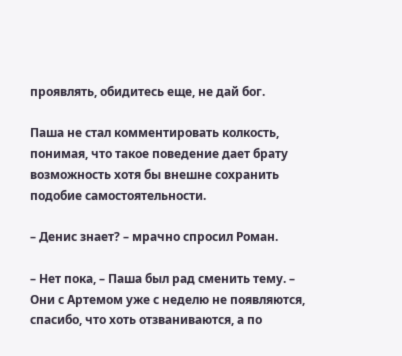проявлять, обидитесь еще, не дай бог.

Паша не стал комментировать колкость, понимая, что такое поведение дает брату возможность хотя бы внешне сохранить подобие самостоятельности.

– Денис знает? – мрачно спросил Роман.

– Нет пока, – Паша был рад сменить тему. – Они с Артемом уже с неделю не появляются, спасибо, что хоть отзваниваются, а по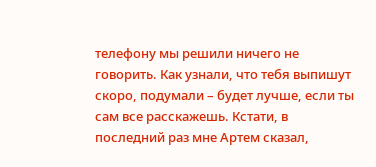телефону мы решили ничего не говорить. Как узнали, что тебя выпишут скоро, подумали – будет лучше, если ты сам все расскажешь. Кстати, в последний раз мне Артем сказал,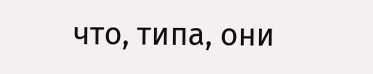что, типа, они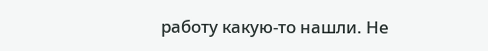работу какую-то нашли. Не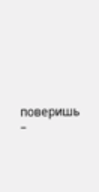поверишь –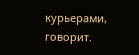курьерами, говорит.